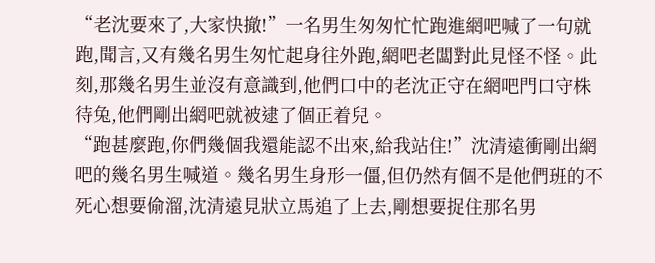“老沈要來了,大家快撤!”一名男生匆匆忙忙跑進網吧喊了一句就跑,聞言,又有幾名男生匆忙起身往外跑,網吧老闆對此見怪不怪。此刻,那幾名男生並沒有意識到,他們口中的老沈正守在網吧門口守株待兔,他們剛出網吧就被逮了個正着兒。
“跑甚麼跑,你們幾個我還能認不出來,給我站住!”沈清遠衝剛出網吧的幾名男生喊道。幾名男生身形一僵,但仍然有個不是他們班的不死心想要偷溜,沈清遠見狀立馬追了上去,剛想要捉住那名男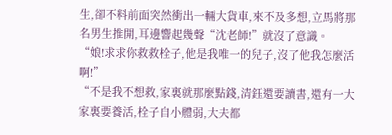生,卻不料前面突然衝出一輛大貨車,來不及多想,立馬將那名男生推開,耳邊響起幾聲“沈老師!”就沒了意識。
“娘!求求你救救栓子,他是我唯一的兒子,沒了他我怎麼活啊!”
“不是我不想救,家裏就那麼點錢,清鈺還要讀書,還有一大家裏要養活,栓子自小體弱,大夫都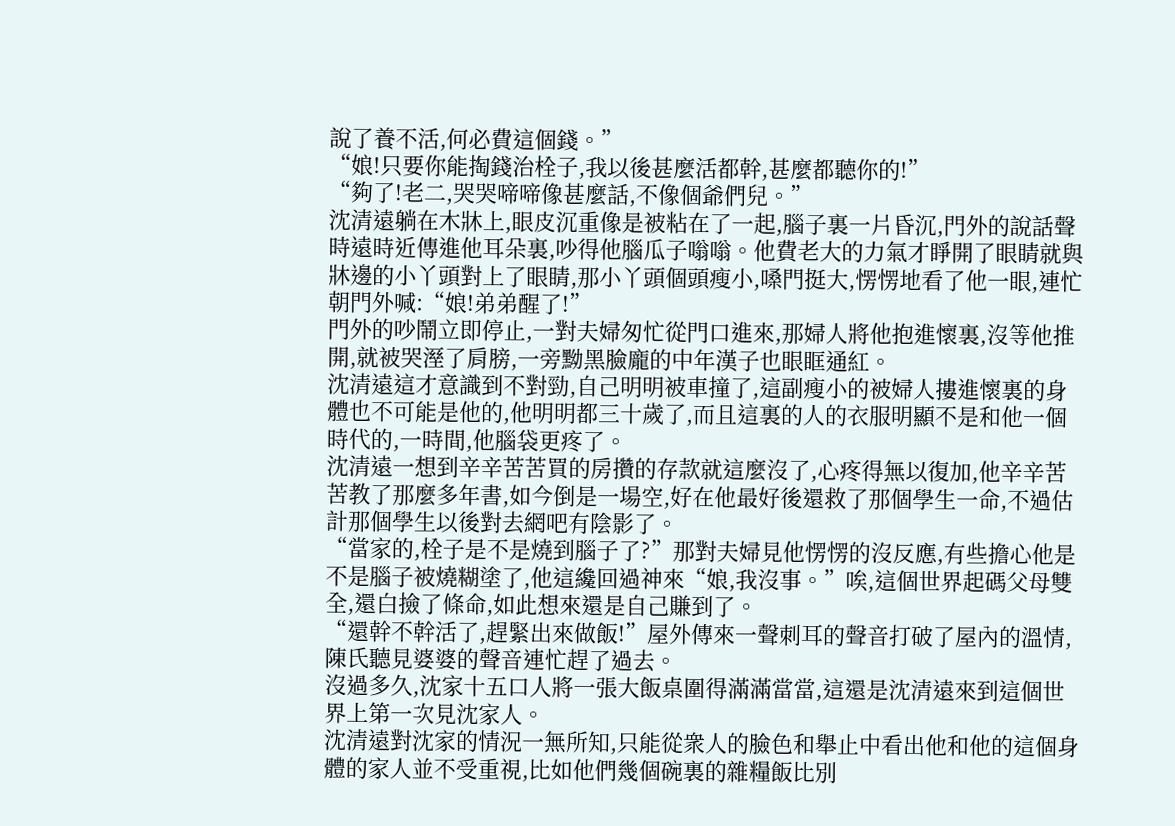說了養不活,何必費這個錢。”
“娘!只要你能掏錢治栓子,我以後甚麼活都幹,甚麼都聽你的!”
“夠了!老二,哭哭啼啼像甚麼話,不像個爺們兒。”
沈清遠躺在木牀上,眼皮沉重像是被粘在了一起,腦子裏一片昏沉,門外的說話聲時遠時近傳進他耳朵裏,吵得他腦瓜子嗡嗡。他費老大的力氣才睜開了眼睛就與牀邊的小丫頭對上了眼睛,那小丫頭個頭瘦小,嗓門挺大,愣愣地看了他一眼,連忙朝門外喊:“娘!弟弟醒了!”
門外的吵鬧立即停止,一對夫婦匆忙從門口進來,那婦人將他抱進懷裏,沒等他推開,就被哭溼了肩膀,一旁黝黑臉龐的中年漢子也眼眶通紅。
沈清遠這才意識到不對勁,自己明明被車撞了,這副瘦小的被婦人摟進懷裏的身體也不可能是他的,他明明都三十歲了,而且這裏的人的衣服明顯不是和他一個時代的,一時間,他腦袋更疼了。
沈清遠一想到辛辛苦苦買的房攢的存款就這麼沒了,心疼得無以復加,他辛辛苦苦教了那麼多年書,如今倒是一場空,好在他最好後還救了那個學生一命,不過估計那個學生以後對去網吧有陰影了。
“當家的,栓子是不是燒到腦子了?”那對夫婦見他愣愣的沒反應,有些擔心他是不是腦子被燒糊塗了,他這纔回過神來“娘,我沒事。”唉,這個世界起碼父母雙全,還白撿了條命,如此想來還是自己賺到了。
“還幹不幹活了,趕緊出來做飯!”屋外傳來一聲刺耳的聲音打破了屋內的溫情,陳氏聽見婆婆的聲音連忙趕了過去。
沒過多久,沈家十五口人將一張大飯桌圍得滿滿當當,這還是沈清遠來到這個世界上第一次見沈家人。
沈清遠對沈家的情況一無所知,只能從衆人的臉色和舉止中看出他和他的這個身體的家人並不受重視,比如他們幾個碗裏的雜糧飯比別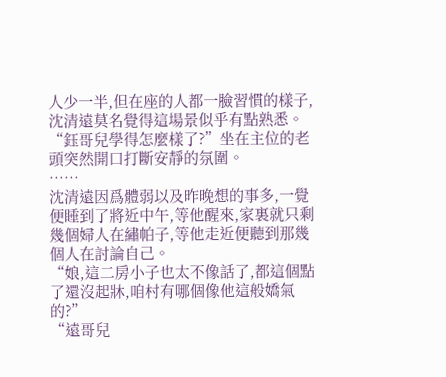人少一半,但在座的人都一臉習慣的樣子,沈清遠莫名覺得這場景似乎有點熟悉。
“鈺哥兒學得怎麼樣了?”坐在主位的老頭突然開口打斷安靜的氛圍。
……
沈清遠因爲體弱以及昨晚想的事多,一覺便睡到了將近中午,等他醒來,家裏就只剩幾個婦人在繡帕子,等他走近便聽到那幾個人在討論自己。
“娘,這二房小子也太不像話了,都這個點了還沒起牀,咱村有哪個像他這般嬌氣的?”
“遠哥兒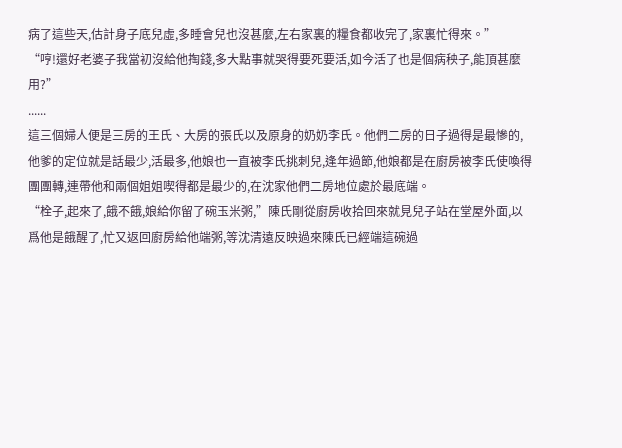病了這些天,估計身子底兒虛,多睡會兒也沒甚麼,左右家裏的糧食都收完了,家裏忙得來。”
“哼!還好老婆子我當初沒給他掏錢,多大點事就哭得要死要活,如今活了也是個病秧子,能頂甚麼用?”
......
這三個婦人便是三房的王氏、大房的張氏以及原身的奶奶李氏。他們二房的日子過得是最慘的,他爹的定位就是話最少,活最多,他娘也一直被李氏挑刺兒,逢年過節,他娘都是在廚房被李氏使喚得團團轉,連帶他和兩個姐姐喫得都是最少的,在沈家他們二房地位處於最底端。
“栓子,起來了,餓不餓,娘給你留了碗玉米粥,”陳氏剛從廚房收拾回來就見兒子站在堂屋外面,以爲他是餓醒了,忙又返回廚房給他端粥,等沈清遠反映過來陳氏已經端這碗過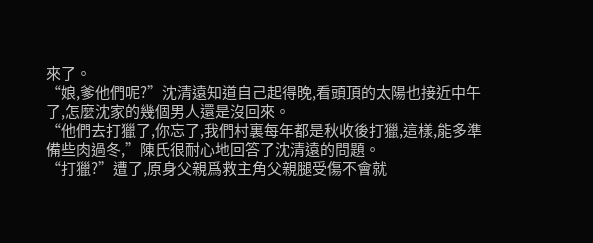來了。
“娘,爹他們呢?”沈清遠知道自己起得晚,看頭頂的太陽也接近中午了,怎麼沈家的幾個男人還是沒回來。
“他們去打獵了,你忘了,我們村裏每年都是秋收後打獵,這樣,能多準備些肉過冬,”陳氏很耐心地回答了沈清遠的問題。
“打獵?”遭了,原身父親爲救主角父親腿受傷不會就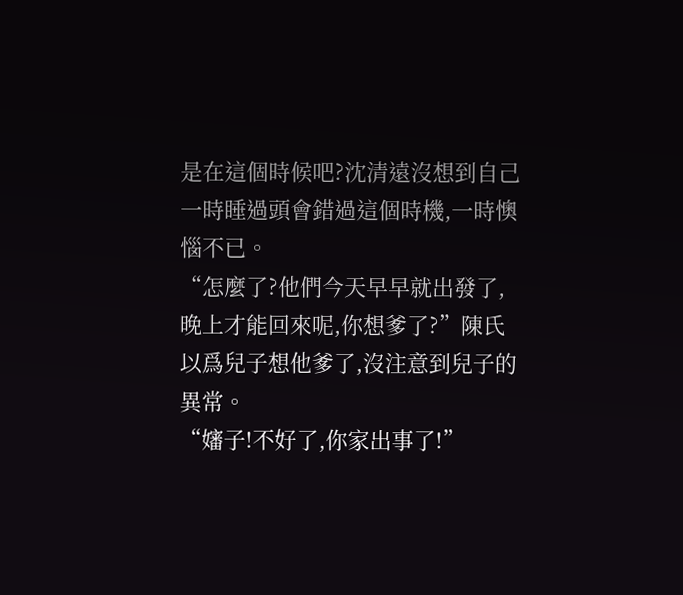是在這個時候吧?沈清遠沒想到自己一時睡過頭會錯過這個時機,一時懊惱不已。
“怎麼了?他們今天早早就出發了,晚上才能回來呢,你想爹了?”陳氏以爲兒子想他爹了,沒注意到兒子的異常。
“嬸子!不好了,你家出事了!”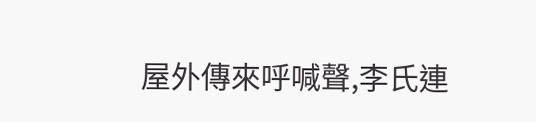屋外傳來呼喊聲,李氏連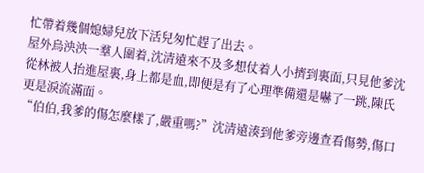忙帶着幾個媳婦兒放下活兒匆忙趕了出去。
屋外烏泱泱一羣人圍着,沈清遠來不及多想仗着人小擠到裏面,只見他爹沈從林被人抬進屋裏,身上都是血,即便是有了心理準備還是嚇了一跳,陳氏更是淚流滿面。
“伯伯,我爹的傷怎麼樣了,嚴重嗎?”沈清遠湊到他爹旁邊查看傷勢,傷口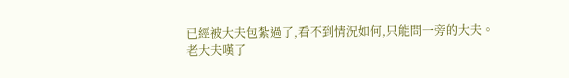已經被大夫包紮過了,看不到情況如何,只能問一旁的大夫。
老大夫嘆了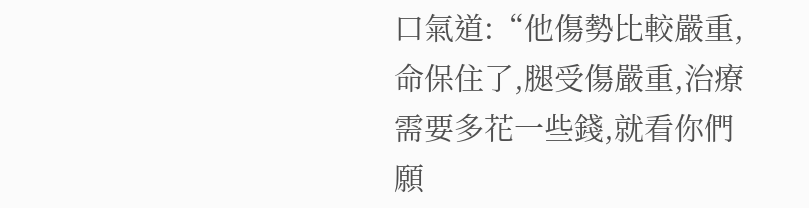口氣道:“他傷勢比較嚴重,命保住了,腿受傷嚴重,治療需要多花一些錢,就看你們願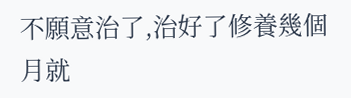不願意治了,治好了修養幾個月就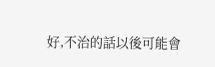好,不治的話以後可能會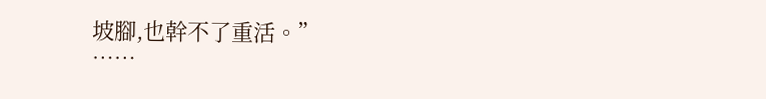坡腳,也幹不了重活。”
……